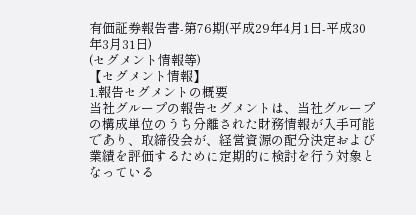有価証券報告書-第76期(平成29年4月1日-平成30年3月31日)
(セグメント情報等)
【セグメント情報】
1.報告セグメントの概要
当社グループの報告セグメントは、当社グループの構成単位のうち分離された財務情報が入手可能であり、取締役会が、経営資源の配分決定および業績を評価するために定期的に検討を行う対象となっている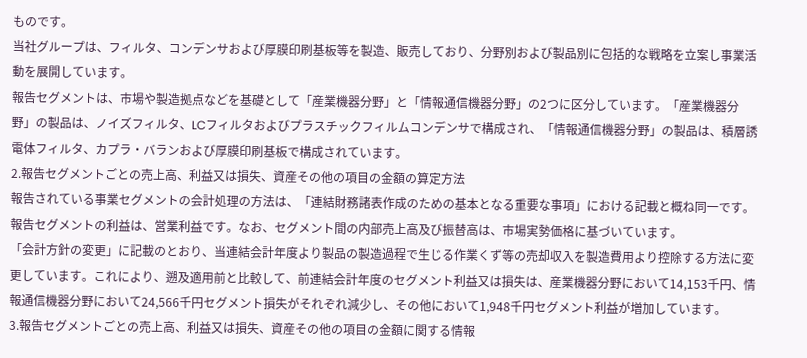ものです。
当社グループは、フィルタ、コンデンサおよび厚膜印刷基板等を製造、販売しており、分野別および製品別に包括的な戦略を立案し事業活動を展開しています。
報告セグメントは、市場や製造拠点などを基礎として「産業機器分野」と「情報通信機器分野」の2つに区分しています。「産業機器分野」の製品は、ノイズフィルタ、LCフィルタおよびプラスチックフィルムコンデンサで構成され、「情報通信機器分野」の製品は、積層誘電体フィルタ、カプラ・バランおよび厚膜印刷基板で構成されています。
2.報告セグメントごとの売上高、利益又は損失、資産その他の項目の金額の算定方法
報告されている事業セグメントの会計処理の方法は、「連結財務諸表作成のための基本となる重要な事項」における記載と概ね同一です。
報告セグメントの利益は、営業利益です。なお、セグメント間の内部売上高及び振替高は、市場実勢価格に基づいています。
「会計方針の変更」に記載のとおり、当連結会計年度より製品の製造過程で生じる作業くず等の売却収入を製造費用より控除する方法に変更しています。これにより、遡及適用前と比較して、前連結会計年度のセグメント利益又は損失は、産業機器分野において14,153千円、情報通信機器分野において24,566千円セグメント損失がそれぞれ減少し、その他において1,948千円セグメント利益が増加しています。
3.報告セグメントごとの売上高、利益又は損失、資産その他の項目の金額に関する情報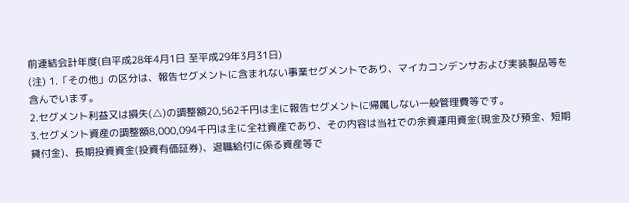前連結会計年度(自平成28年4月1日 至平成29年3月31日)
(注) 1.「その他」の区分は、報告セグメントに含まれない事業セグメントであり、マイカコンデンサおよび実装製品等を含んでいます。
2.セグメント利益又は損失(△)の調整額20,562千円は主に報告セグメントに帰属しない一般管理費等です。
3.セグメント資産の調整額8,000,094千円は主に全社資産であり、その内容は当社での余資運用資金(現金及び預金、短期貸付金)、長期投資資金(投資有価証券)、退職給付に係る資産等で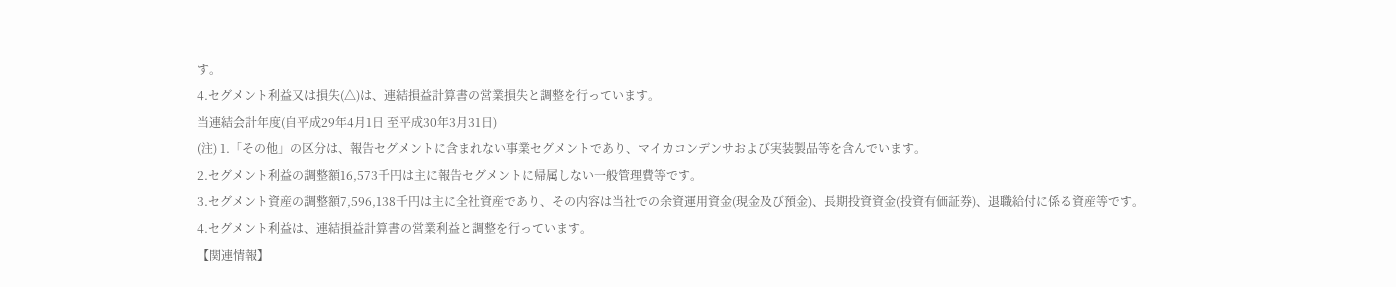す。
4.セグメント利益又は損失(△)は、連結損益計算書の営業損失と調整を行っています。
当連結会計年度(自平成29年4月1日 至平成30年3月31日)
(注) 1.「その他」の区分は、報告セグメントに含まれない事業セグメントであり、マイカコンデンサおよび実装製品等を含んでいます。
2.セグメント利益の調整額16,573千円は主に報告セグメントに帰属しない一般管理費等です。
3.セグメント資産の調整額7,596,138千円は主に全社資産であり、その内容は当社での余資運用資金(現金及び預金)、長期投資資金(投資有価証券)、退職給付に係る資産等です。
4.セグメント利益は、連結損益計算書の営業利益と調整を行っています。
【関連情報】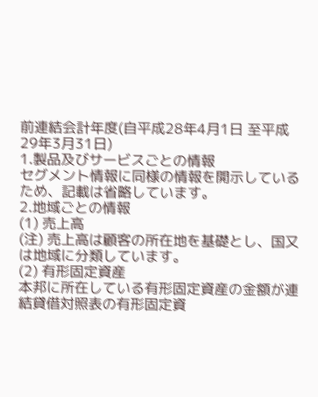前連結会計年度(自平成28年4月1日 至平成29年3月31日)
1.製品及びサービスごとの情報
セグメント情報に同様の情報を開示しているため、記載は省略しています。
2.地域ごとの情報
(1) 売上高
(注) 売上高は顧客の所在地を基礎とし、国又は地域に分類しています。
(2) 有形固定資産
本邦に所在している有形固定資産の金額が連結貸借対照表の有形固定資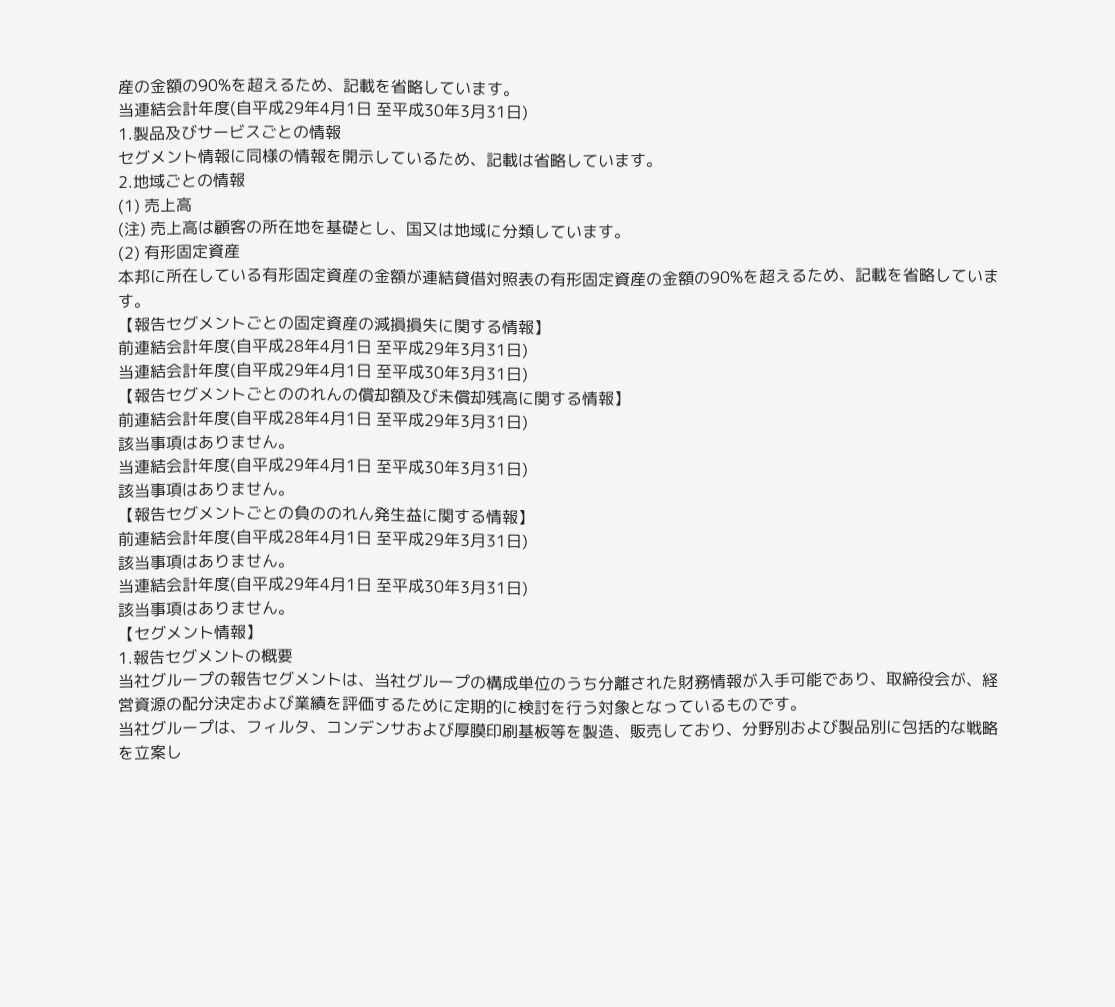産の金額の90%を超えるため、記載を省略しています。
当連結会計年度(自平成29年4月1日 至平成30年3月31日)
1.製品及びサービスごとの情報
セグメント情報に同様の情報を開示しているため、記載は省略しています。
2.地域ごとの情報
(1) 売上高
(注) 売上高は顧客の所在地を基礎とし、国又は地域に分類しています。
(2) 有形固定資産
本邦に所在している有形固定資産の金額が連結貸借対照表の有形固定資産の金額の90%を超えるため、記載を省略しています。
【報告セグメントごとの固定資産の減損損失に関する情報】
前連結会計年度(自平成28年4月1日 至平成29年3月31日)
当連結会計年度(自平成29年4月1日 至平成30年3月31日)
【報告セグメントごとののれんの償却額及び未償却残高に関する情報】
前連結会計年度(自平成28年4月1日 至平成29年3月31日)
該当事項はありません。
当連結会計年度(自平成29年4月1日 至平成30年3月31日)
該当事項はありません。
【報告セグメントごとの負ののれん発生益に関する情報】
前連結会計年度(自平成28年4月1日 至平成29年3月31日)
該当事項はありません。
当連結会計年度(自平成29年4月1日 至平成30年3月31日)
該当事項はありません。
【セグメント情報】
1.報告セグメントの概要
当社グループの報告セグメントは、当社グループの構成単位のうち分離された財務情報が入手可能であり、取締役会が、経営資源の配分決定および業績を評価するために定期的に検討を行う対象となっているものです。
当社グループは、フィルタ、コンデンサおよび厚膜印刷基板等を製造、販売しており、分野別および製品別に包括的な戦略を立案し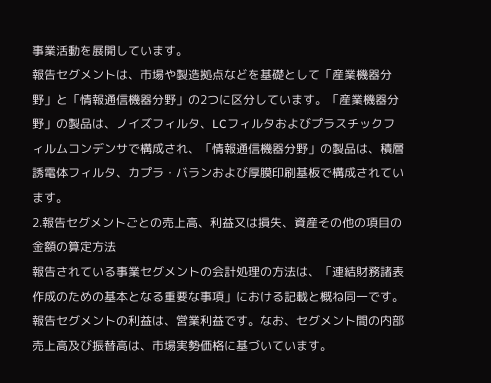事業活動を展開しています。
報告セグメントは、市場や製造拠点などを基礎として「産業機器分野」と「情報通信機器分野」の2つに区分しています。「産業機器分野」の製品は、ノイズフィルタ、LCフィルタおよびプラスチックフィルムコンデンサで構成され、「情報通信機器分野」の製品は、積層誘電体フィルタ、カプラ・バランおよび厚膜印刷基板で構成されています。
2.報告セグメントごとの売上高、利益又は損失、資産その他の項目の金額の算定方法
報告されている事業セグメントの会計処理の方法は、「連結財務諸表作成のための基本となる重要な事項」における記載と概ね同一です。
報告セグメントの利益は、営業利益です。なお、セグメント間の内部売上高及び振替高は、市場実勢価格に基づいています。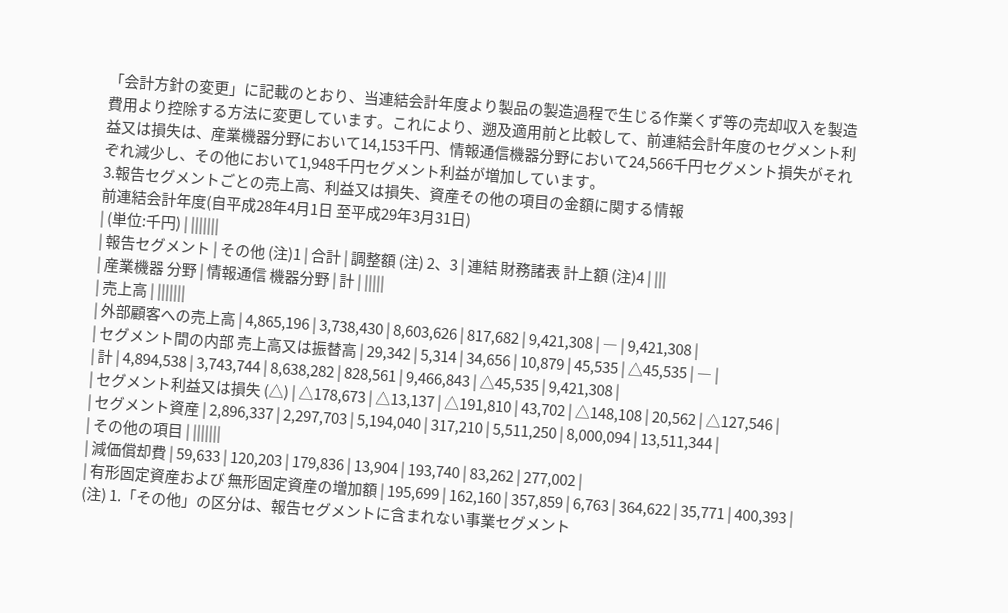「会計方針の変更」に記載のとおり、当連結会計年度より製品の製造過程で生じる作業くず等の売却収入を製造費用より控除する方法に変更しています。これにより、遡及適用前と比較して、前連結会計年度のセグメント利益又は損失は、産業機器分野において14,153千円、情報通信機器分野において24,566千円セグメント損失がそれぞれ減少し、その他において1,948千円セグメント利益が増加しています。
3.報告セグメントごとの売上高、利益又は損失、資産その他の項目の金額に関する情報
前連結会計年度(自平成28年4月1日 至平成29年3月31日)
| (単位:千円) | |||||||
| 報告セグメント | その他 (注)1 | 合計 | 調整額 (注) 2、3 | 連結 財務諸表 計上額 (注)4 | |||
| 産業機器 分野 | 情報通信 機器分野 | 計 | |||||
| 売上高 | |||||||
| 外部顧客への売上高 | 4,865,196 | 3,738,430 | 8,603,626 | 817,682 | 9,421,308 | ― | 9,421,308 |
| セグメント間の内部 売上高又は振替高 | 29,342 | 5,314 | 34,656 | 10,879 | 45,535 | △45,535 | ― |
| 計 | 4,894,538 | 3,743,744 | 8,638,282 | 828,561 | 9,466,843 | △45,535 | 9,421,308 |
| セグメント利益又は損失 (△) | △178,673 | △13,137 | △191,810 | 43,702 | △148,108 | 20,562 | △127,546 |
| セグメント資産 | 2,896,337 | 2,297,703 | 5,194,040 | 317,210 | 5,511,250 | 8,000,094 | 13,511,344 |
| その他の項目 | |||||||
| 減価償却費 | 59,633 | 120,203 | 179,836 | 13,904 | 193,740 | 83,262 | 277,002 |
| 有形固定資産および 無形固定資産の増加額 | 195,699 | 162,160 | 357,859 | 6,763 | 364,622 | 35,771 | 400,393 |
(注) 1.「その他」の区分は、報告セグメントに含まれない事業セグメント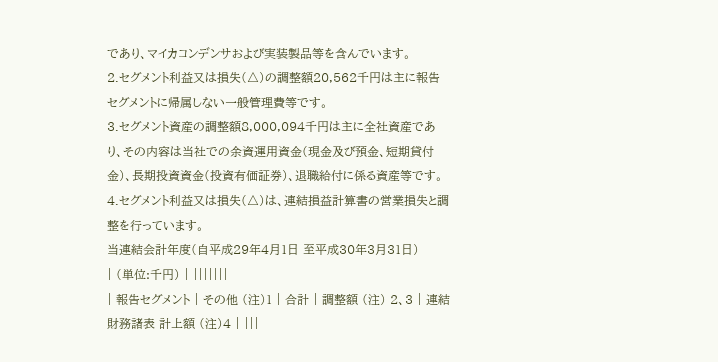であり、マイカコンデンサおよび実装製品等を含んでいます。
2.セグメント利益又は損失(△)の調整額20,562千円は主に報告セグメントに帰属しない一般管理費等です。
3.セグメント資産の調整額8,000,094千円は主に全社資産であり、その内容は当社での余資運用資金(現金及び預金、短期貸付金)、長期投資資金(投資有価証券)、退職給付に係る資産等です。
4.セグメント利益又は損失(△)は、連結損益計算書の営業損失と調整を行っています。
当連結会計年度(自平成29年4月1日 至平成30年3月31日)
| (単位:千円) | |||||||
| 報告セグメント | その他 (注)1 | 合計 | 調整額 (注) 2、3 | 連結 財務諸表 計上額 (注)4 | |||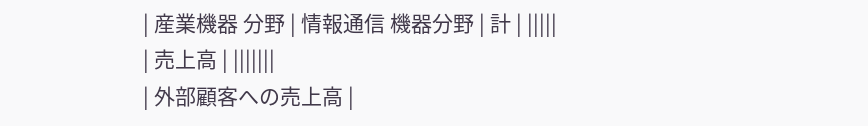| 産業機器 分野 | 情報通信 機器分野 | 計 | |||||
| 売上高 | |||||||
| 外部顧客への売上高 |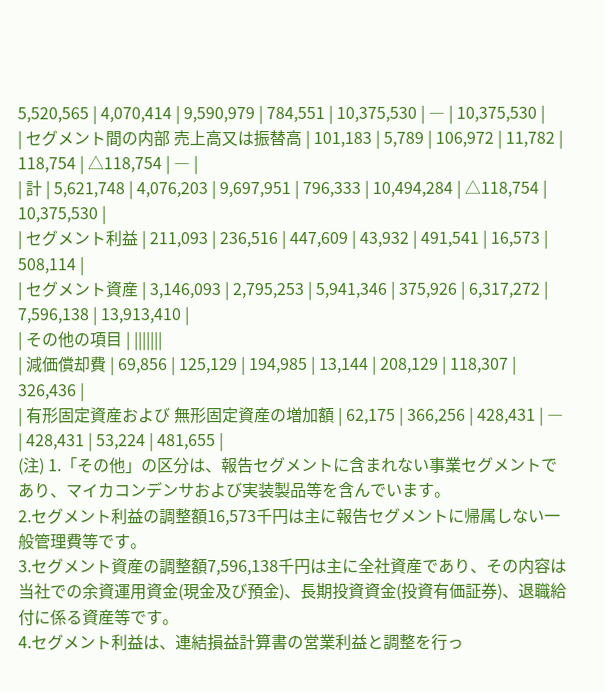5,520,565 | 4,070,414 | 9,590,979 | 784,551 | 10,375,530 | ― | 10,375,530 |
| セグメント間の内部 売上高又は振替高 | 101,183 | 5,789 | 106,972 | 11,782 | 118,754 | △118,754 | ― |
| 計 | 5,621,748 | 4,076,203 | 9,697,951 | 796,333 | 10,494,284 | △118,754 | 10,375,530 |
| セグメント利益 | 211,093 | 236,516 | 447,609 | 43,932 | 491,541 | 16,573 | 508,114 |
| セグメント資産 | 3,146,093 | 2,795,253 | 5,941,346 | 375,926 | 6,317,272 | 7,596,138 | 13,913,410 |
| その他の項目 | |||||||
| 減価償却費 | 69,856 | 125,129 | 194,985 | 13,144 | 208,129 | 118,307 | 326,436 |
| 有形固定資産および 無形固定資産の増加額 | 62,175 | 366,256 | 428,431 | ― | 428,431 | 53,224 | 481,655 |
(注) 1.「その他」の区分は、報告セグメントに含まれない事業セグメントであり、マイカコンデンサおよび実装製品等を含んでいます。
2.セグメント利益の調整額16,573千円は主に報告セグメントに帰属しない一般管理費等です。
3.セグメント資産の調整額7,596,138千円は主に全社資産であり、その内容は当社での余資運用資金(現金及び預金)、長期投資資金(投資有価証券)、退職給付に係る資産等です。
4.セグメント利益は、連結損益計算書の営業利益と調整を行っ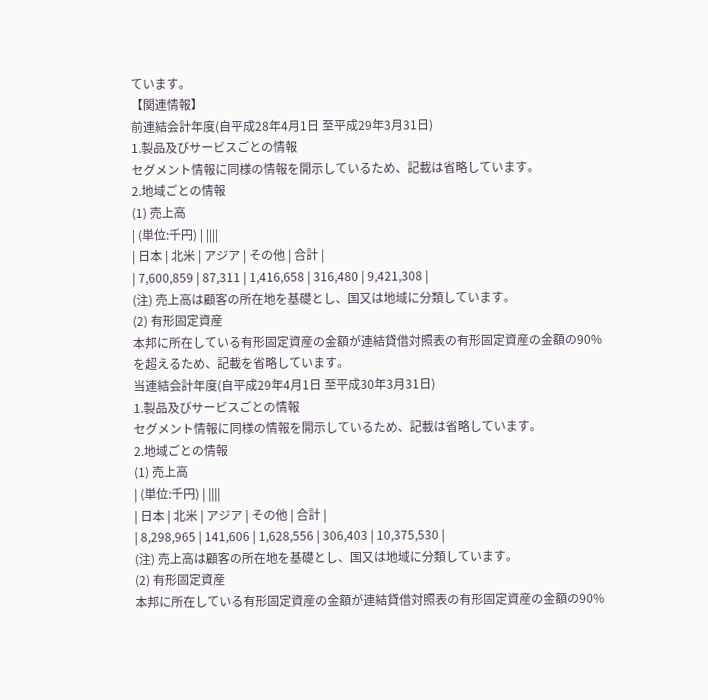ています。
【関連情報】
前連結会計年度(自平成28年4月1日 至平成29年3月31日)
1.製品及びサービスごとの情報
セグメント情報に同様の情報を開示しているため、記載は省略しています。
2.地域ごとの情報
(1) 売上高
| (単位:千円) | ||||
| 日本 | 北米 | アジア | その他 | 合計 |
| 7,600,859 | 87,311 | 1,416,658 | 316,480 | 9,421,308 |
(注) 売上高は顧客の所在地を基礎とし、国又は地域に分類しています。
(2) 有形固定資産
本邦に所在している有形固定資産の金額が連結貸借対照表の有形固定資産の金額の90%を超えるため、記載を省略しています。
当連結会計年度(自平成29年4月1日 至平成30年3月31日)
1.製品及びサービスごとの情報
セグメント情報に同様の情報を開示しているため、記載は省略しています。
2.地域ごとの情報
(1) 売上高
| (単位:千円) | ||||
| 日本 | 北米 | アジア | その他 | 合計 |
| 8,298,965 | 141,606 | 1,628,556 | 306,403 | 10,375,530 |
(注) 売上高は顧客の所在地を基礎とし、国又は地域に分類しています。
(2) 有形固定資産
本邦に所在している有形固定資産の金額が連結貸借対照表の有形固定資産の金額の90%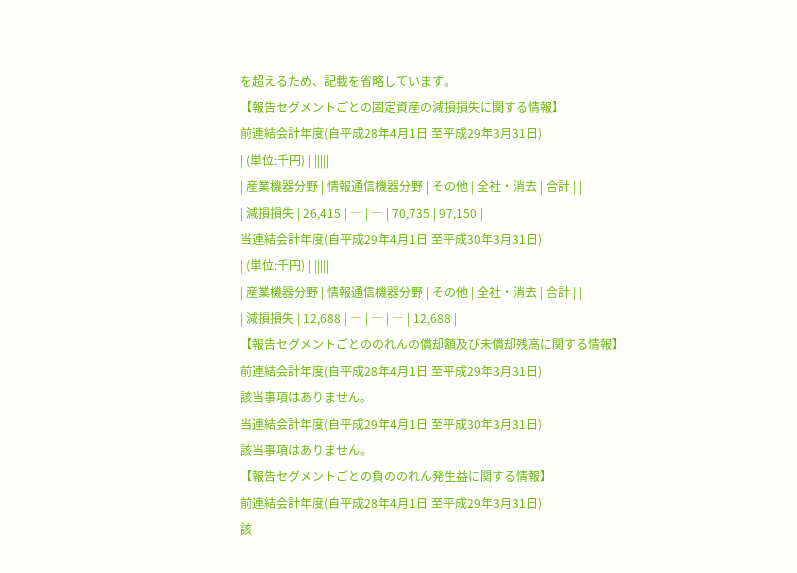を超えるため、記載を省略しています。
【報告セグメントごとの固定資産の減損損失に関する情報】
前連結会計年度(自平成28年4月1日 至平成29年3月31日)
| (単位:千円) | |||||
| 産業機器分野 | 情報通信機器分野 | その他 | 全社・消去 | 合計 | |
| 減損損失 | 26,415 | ― | ― | 70,735 | 97,150 |
当連結会計年度(自平成29年4月1日 至平成30年3月31日)
| (単位:千円) | |||||
| 産業機器分野 | 情報通信機器分野 | その他 | 全社・消去 | 合計 | |
| 減損損失 | 12,688 | ― | ― | ― | 12,688 |
【報告セグメントごとののれんの償却額及び未償却残高に関する情報】
前連結会計年度(自平成28年4月1日 至平成29年3月31日)
該当事項はありません。
当連結会計年度(自平成29年4月1日 至平成30年3月31日)
該当事項はありません。
【報告セグメントごとの負ののれん発生益に関する情報】
前連結会計年度(自平成28年4月1日 至平成29年3月31日)
該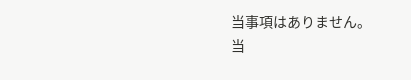当事項はありません。
当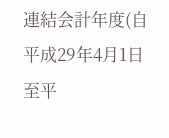連結会計年度(自平成29年4月1日 至平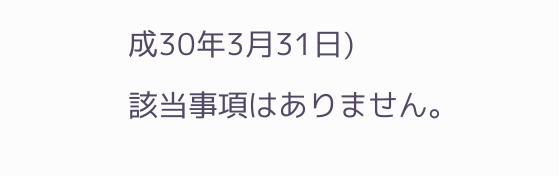成30年3月31日)
該当事項はありません。